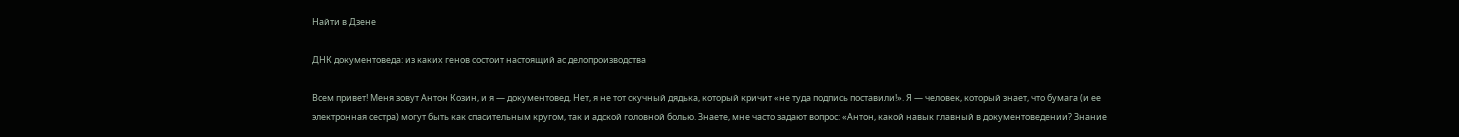Найти в Дзене

ДНК документоведа: из каких генов состоит настоящий ас делопроизводства

Всем привет! Меня зовут Антон Козин, и я — документовед. Нет, я не тот скучный дядька, который кричит «не туда подпись поставили!». Я — человек, который знает, что бумага (и ее электронная сестра) могут быть как спасительным кругом, так и адской головной болью. Знаете, мне часто задают вопрос: «Антон, какой навык главный в документоведении? Знание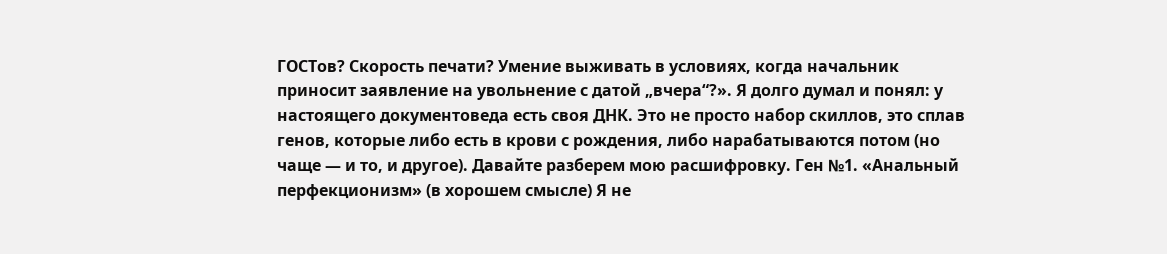ГОСТов? Скорость печати? Умение выживать в условиях, когда начальник приносит заявление на увольнение с датой „вчера“?». Я долго думал и понял: у настоящего документоведа есть своя ДНК. Это не просто набор скиллов, это сплав генов, которые либо есть в крови с рождения, либо нарабатываются потом (но чаще — и то, и другое). Давайте разберем мою расшифровку. Ген №1. «Анальный перфекционизм» (в хорошем смысле) Я не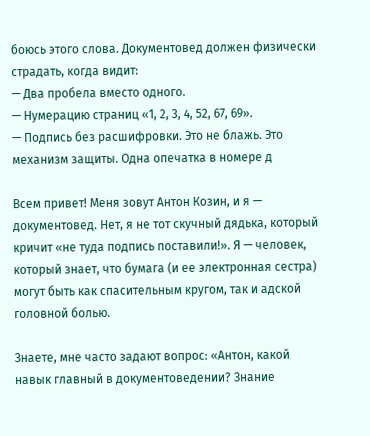боюсь этого слова. Документовед должен физически страдать, когда видит:
— Два пробела вместо одного.
— Нумерацию страниц «1, 2, 3, 4, 52, 67, 69».
— Подпись без расшифровки. Это не блажь. Это механизм защиты. Одна опечатка в номере д

Всем привет! Меня зовут Антон Козин, и я — документовед. Нет, я не тот скучный дядька, который кричит «не туда подпись поставили!». Я — человек, который знает, что бумага (и ее электронная сестра) могут быть как спасительным кругом, так и адской головной болью.

Знаете, мне часто задают вопрос: «Антон, какой навык главный в документоведении? Знание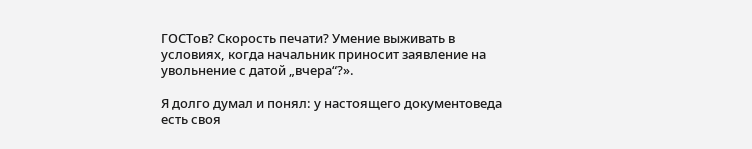ГОСТов? Скорость печати? Умение выживать в условиях, когда начальник приносит заявление на увольнение с датой „вчера“?».

Я долго думал и понял: у настоящего документоведа есть своя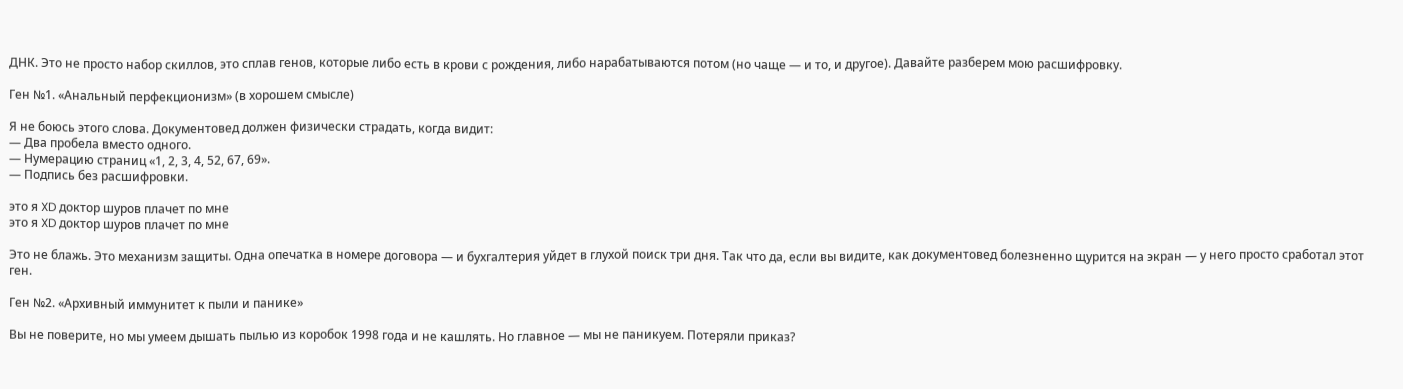ДНК. Это не просто набор скиллов, это сплав генов, которые либо есть в крови с рождения, либо нарабатываются потом (но чаще — и то, и другое). Давайте разберем мою расшифровку.

Ген №1. «Анальный перфекционизм» (в хорошем смысле)

Я не боюсь этого слова. Документовед должен физически страдать, когда видит:
— Два пробела вместо одного.
— Нумерацию страниц «1, 2, 3, 4, 52, 67, 69».
— Подпись без расшифровки.

это я XD доктор шуров плачет по мне
это я XD доктор шуров плачет по мне

Это не блажь. Это механизм защиты. Одна опечатка в номере договора — и бухгалтерия уйдет в глухой поиск три дня. Так что да, если вы видите, как документовед болезненно щурится на экран — у него просто сработал этот ген.

Ген №2. «Архивный иммунитет к пыли и панике»

Вы не поверите, но мы умеем дышать пылью из коробок 1998 года и не кашлять. Но главное — мы не паникуем. Потеряли приказ?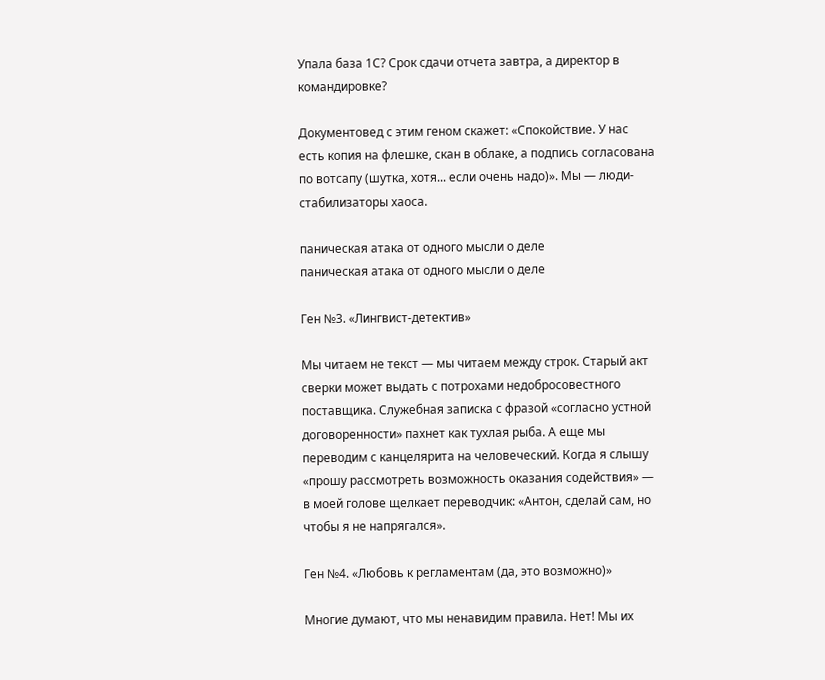Упала база 1С? Срок сдачи отчета завтра, а директор в командировке?

Документовед с этим геном скажет: «Спокойствие. У нас есть копия на флешке, скан в облаке, а подпись согласована по вотсапу (шутка, хотя... если очень надо)». Мы — люди-стабилизаторы хаоса.

паническая атака от одного мысли о деле
паническая атака от одного мысли о деле

Ген №3. «Лингвист-детектив»

Мы читаем не текст — мы читаем между строк. Старый акт сверки может выдать с потрохами недобросовестного поставщика. Служебная записка с фразой «согласно устной договоренности» пахнет как тухлая рыба. А еще мы переводим с канцелярита на человеческий. Когда я слышу «прошу рассмотреть возможность оказания содействия» — в моей голове щелкает переводчик: «Антон, сделай сам, но чтобы я не напрягался».

Ген №4. «Любовь к регламентам (да, это возможно)»

Многие думают, что мы ненавидим правила. Нет! Мы их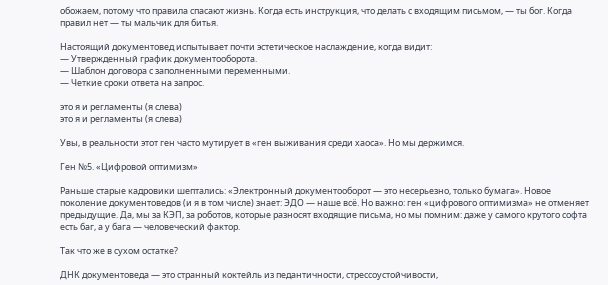обожаем, потому что правила спасают жизнь. Когда есть инструкция, что делать с входящим письмом, — ты бог. Когда правил нет — ты мальчик для битья.

Настоящий документовед испытывает почти эстетическое наслаждение, когда видит:
— Утвержденный график документооборота.
— Шаблон договора с заполненными переменными.
— Четкие сроки ответа на запрос.

это я и регламенты (я слева)
это я и регламенты (я слева)

Увы, в реальности этот ген часто мутирует в «ген выживания среди хаоса». Но мы держимся.

Ген №5. «Цифровой оптимизм»

Раньше старые кадровики шептались: «Электронный документооборот — это несерьезно, только бумага». Новое поколение документоведов (и я в том числе) знает: ЭДО — наше всё. Но важно: ген «цифрового оптимизма» не отменяет предыдущие. Да, мы за КЭП, за роботов, которые разносят входящие письма, но мы помним: даже у самого крутого софта есть баг, а у бага — человеческий фактор.

Так что же в сухом остатке?

ДНК документоведа — это странный коктейль из педантичности, стрессоустойчивости,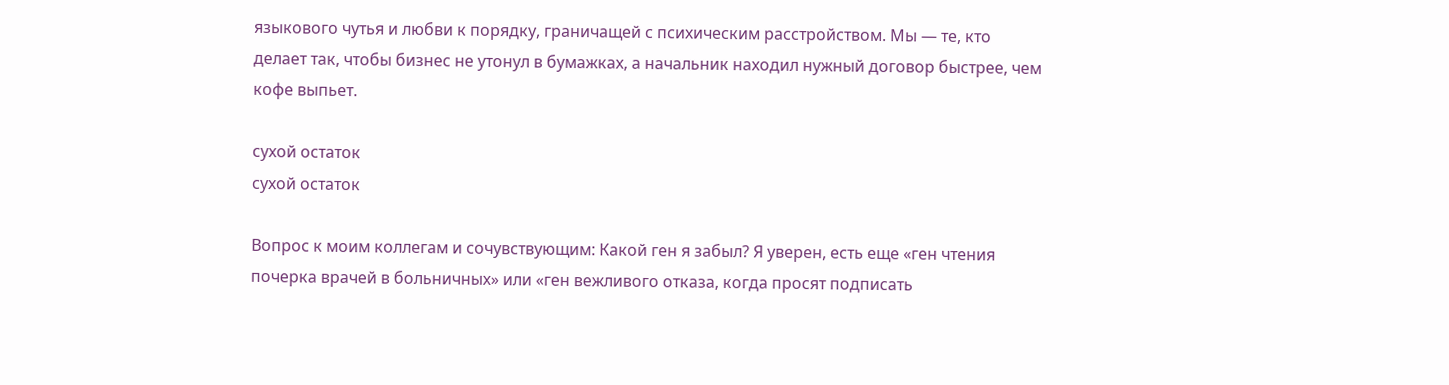языкового чутья и любви к порядку, граничащей с психическим расстройством. Мы — те, кто делает так, чтобы бизнес не утонул в бумажках, а начальник находил нужный договор быстрее, чем кофе выпьет.

сухой остаток
сухой остаток

Вопрос к моим коллегам и сочувствующим: Какой ген я забыл? Я уверен, есть еще «ген чтения почерка врачей в больничных» или «ген вежливого отказа, когда просят подписать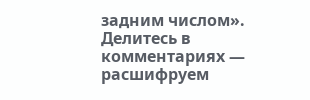задним числом». Делитесь в комментариях — расшифруем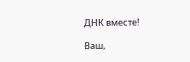ДНК вместе!

Ваш,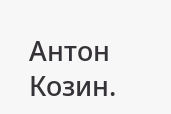Антон Козин.